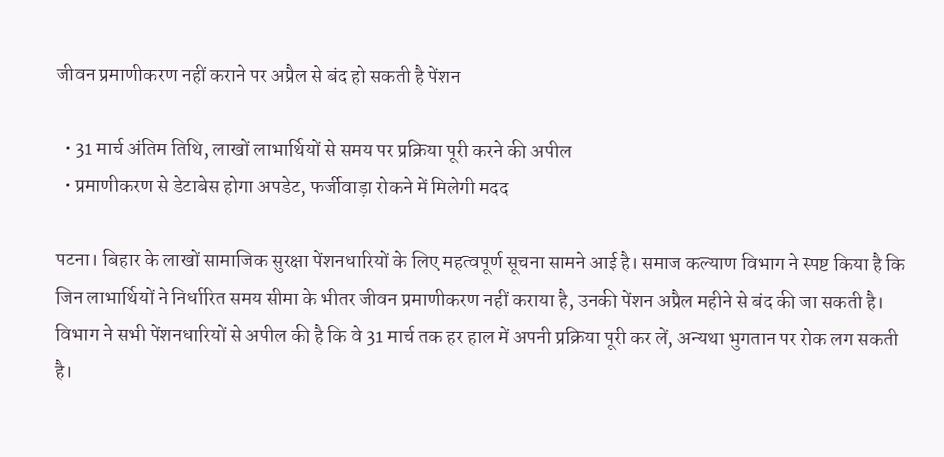जीवन प्रमाणीकरण नहीं कराने पर अप्रैल से बंद हो सकती है पेंशन

  • 31 मार्च अंतिम तिथि, लाखों लाभार्थियों से समय पर प्रक्रिया पूरी करने की अपील
  • प्रमाणीकरण से डेटाबेस होगा अपडेट, फर्जीवाड़ा रोकने में मिलेगी मदद

पटना। बिहार के लाखों सामाजिक सुरक्षा पेंशनधारियों के लिए महत्वपूर्ण सूचना सामने आई है। समाज कल्याण विभाग ने स्पष्ट किया है कि जिन लाभार्थियों ने निर्धारित समय सीमा के भीतर जीवन प्रमाणीकरण नहीं कराया है, उनकी पेंशन अप्रैल महीने से बंद की जा सकती है। विभाग ने सभी पेंशनधारियों से अपील की है कि वे 31 मार्च तक हर हाल में अपनी प्रक्रिया पूरी कर लें, अन्यथा भुगतान पर रोक लग सकती है।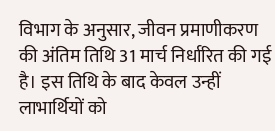विभाग के अनुसार, जीवन प्रमाणीकरण की अंतिम तिथि 31 मार्च निर्धारित की गई है। इस तिथि के बाद केवल उन्हीं लाभार्थियों को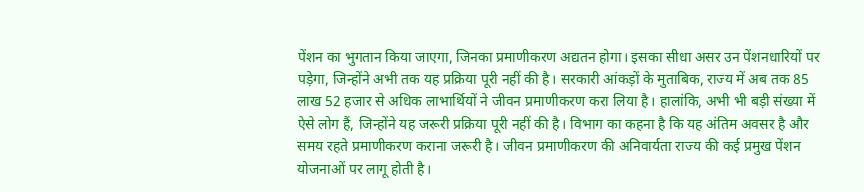पेंशन का भुगतान किया जाएगा, जिनका प्रमाणीकरण अद्यतन होगा। इसका सीधा असर उन पेंशनधारियों पर पड़ेगा, जिन्होंने अभी तक यह प्रक्रिया पूरी नहीं की है। सरकारी आंकड़ों के मुताबिक, राज्य में अब तक 85 लाख 52 हजार से अधिक लाभार्थियों ने जीवन प्रमाणीकरण करा लिया है। हालांकि, अभी भी बड़ी संख्या में ऐसे लोग हैं, जिन्होंने यह जरूरी प्रक्रिया पूरी नहीं की है। विभाग का कहना है कि यह अंतिम अवसर है और समय रहते प्रमाणीकरण कराना जरूरी है। जीवन प्रमाणीकरण की अनिवार्यता राज्य की कई प्रमुख पेंशन योजनाओं पर लागू होती है।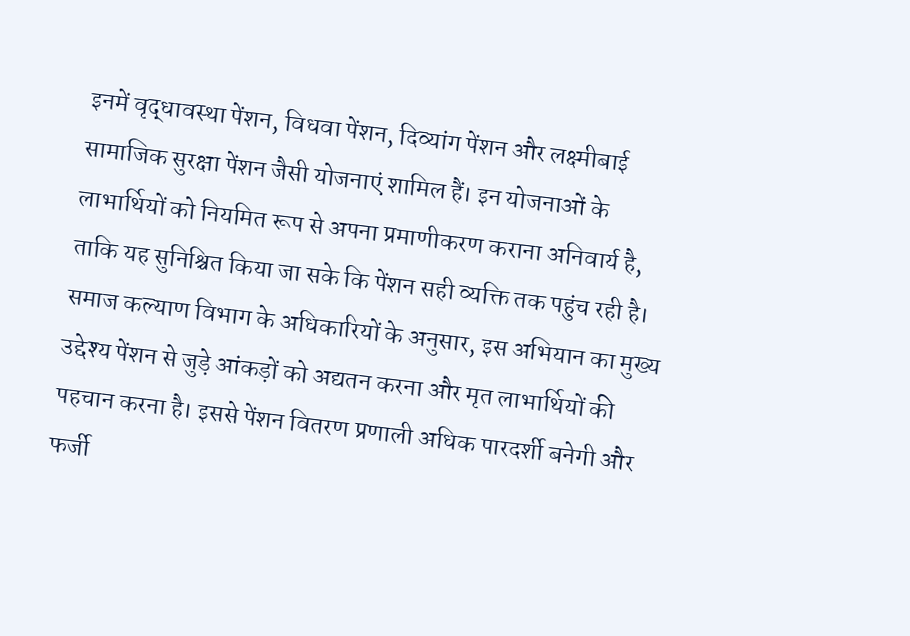इनमें वृद्धावस्था पेंशन, विधवा पेंशन, दिव्यांग पेंशन और लक्ष्मीबाई सामाजिक सुरक्षा पेंशन जैसी योजनाएं शामिल हैं। इन योजनाओं के लाभार्थियों को नियमित रूप से अपना प्रमाणीकरण कराना अनिवार्य है, ताकि यह सुनिश्चित किया जा सके कि पेंशन सही व्यक्ति तक पहुंच रही है। समाज कल्याण विभाग के अधिकारियों के अनुसार, इस अभियान का मुख्य उद्देश्य पेंशन से जुड़े आंकड़ों को अद्यतन करना और मृत लाभार्थियों की पहचान करना है। इससे पेंशन वितरण प्रणाली अधिक पारदर्शी बनेगी और फर्जी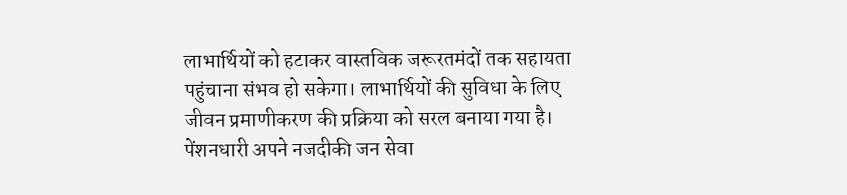लाभार्थियों को हटाकर वास्तविक जरूरतमंदों तक सहायता पहुंचाना संभव हो सकेगा। लाभार्थियों की सुविधा के लिए जीवन प्रमाणीकरण की प्रक्रिया को सरल बनाया गया है। पेंशनधारी अपने नजदीकी जन सेवा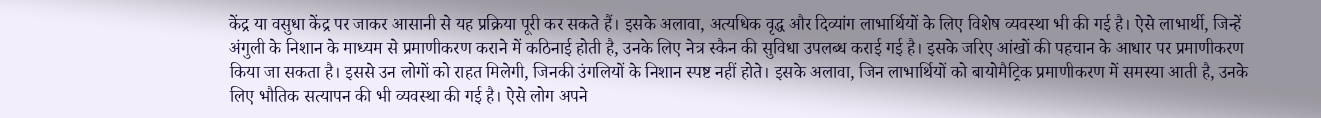केंद्र या वसुधा केंद्र पर जाकर आसानी से यह प्रक्रिया पूरी कर सकते हैं। इसके अलावा, अत्यधिक वृद्ध और दिव्यांग लाभार्थियों के लिए विशेष व्यवस्था भी की गई है। ऐसे लाभार्थी, जिन्हें अंगुली के निशान के माध्यम से प्रमाणीकरण कराने में कठिनाई होती है, उनके लिए नेत्र स्कैन की सुविधा उपलब्ध कराई गई है। इसके जरिए आंखों की पहचान के आधार पर प्रमाणीकरण किया जा सकता है। इससे उन लोगों को राहत मिलेगी, जिनकी उंगलियों के निशान स्पष्ट नहीं होते। इसके अलावा, जिन लाभार्थियों को बायोमैट्रिक प्रमाणीकरण में समस्या आती है, उनके लिए भौतिक सत्यापन की भी व्यवस्था की गई है। ऐसे लोग अपने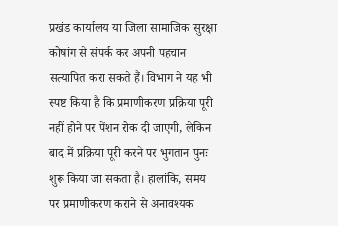प्रखंड कार्यालय या जिला सामाजिक सुरक्षा कोषांग से संपर्क कर अपनी पहचान सत्यापित करा सकते हैं। विभाग ने यह भी स्पष्ट किया है कि प्रमाणीकरण प्रक्रिया पूरी नहीं होने पर पेंशन रोक दी जाएगी, लेकिन बाद में प्रक्रिया पूरी करने पर भुगतान पुनः शुरू किया जा सकता है। हालांकि, समय पर प्रमाणीकरण कराने से अनावश्यक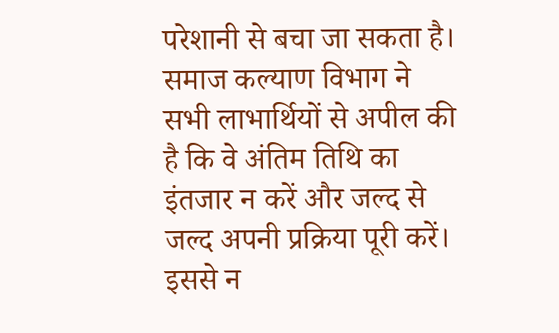परेशानी से बचा जा सकता है। समाज कल्याण विभाग ने सभी लाभार्थियों से अपील की है कि वे अंतिम तिथि का इंतजार न करें और जल्द से जल्द अपनी प्रक्रिया पूरी करें। इससे न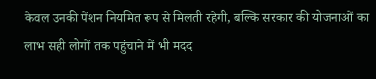केवल उनकी पेंशन नियमित रूप से मिलती रहेगी, बल्कि सरकार की योजनाओं का लाभ सही लोगों तक पहुंचाने में भी मदद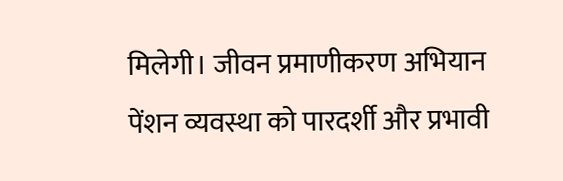मिलेगी। जीवन प्रमाणीकरण अभियान पेंशन व्यवस्था को पारदर्शी और प्रभावी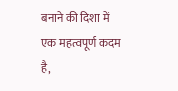बनाने की दिशा में एक महत्वपूर्ण कदम है,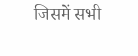जिसमें सभी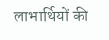लाभार्थियों की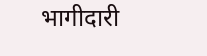भागीदारी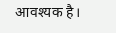आवश्यक है।